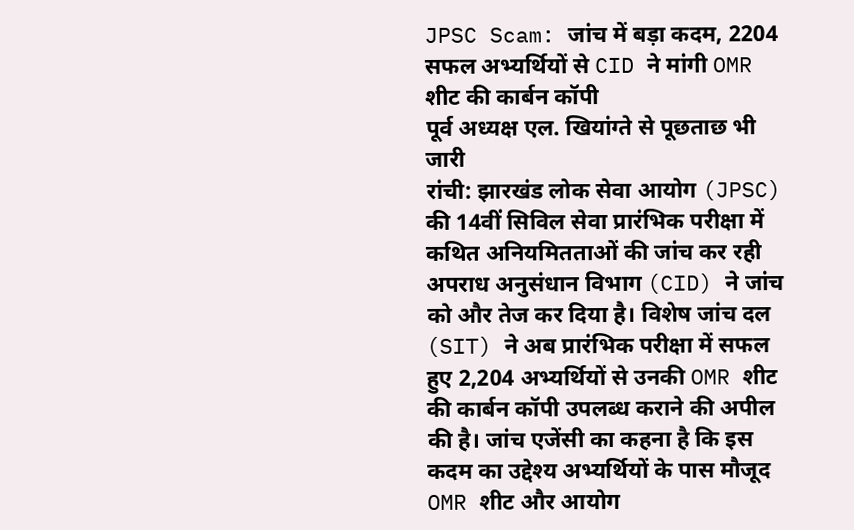JPSC Scam: जांच में बड़ा कदम, 2204 सफल अभ्यर्थियों से CID ने मांगी OMR शीट की कार्बन कॉपी
पूर्व अध्यक्ष एल. खियांग्ते से पूछताछ भी जारी
रांची: झारखंड लोक सेवा आयोग (JPSC) की 14वीं सिविल सेवा प्रारंभिक परीक्षा में कथित अनियमितताओं की जांच कर रही अपराध अनुसंधान विभाग (CID) ने जांच को और तेज कर दिया है। विशेष जांच दल (SIT) ने अब प्रारंभिक परीक्षा में सफल हुए 2,204 अभ्यर्थियों से उनकी OMR शीट की कार्बन कॉपी उपलब्ध कराने की अपील की है। जांच एजेंसी का कहना है कि इस कदम का उद्देश्य अभ्यर्थियों के पास मौजूद OMR शीट और आयोग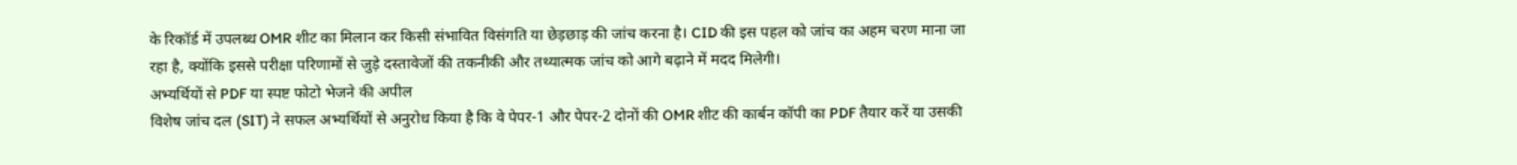के रिकॉर्ड में उपलब्ध OMR शीट का मिलान कर किसी संभावित विसंगति या छेड़छाड़ की जांच करना है। CID की इस पहल को जांच का अहम चरण माना जा रहा है, क्योंकि इससे परीक्षा परिणामों से जुड़े दस्तावेजों की तकनीकी और तथ्यात्मक जांच को आगे बढ़ाने में मदद मिलेगी।
अभ्यर्थियों से PDF या स्पष्ट फोटो भेजने की अपील
विशेष जांच दल (SIT) ने सफल अभ्यर्थियों से अनुरोध किया है कि वे पेपर-1 और पेपर-2 दोनों की OMR शीट की कार्बन कॉपी का PDF तैयार करें या उसकी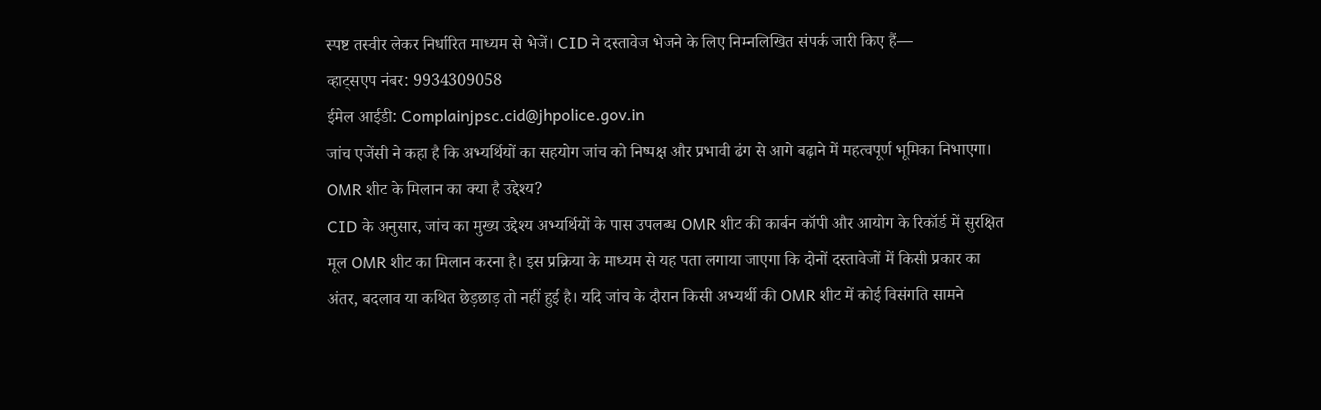स्पष्ट तस्वीर लेकर निर्धारित माध्यम से भेजें। CID ने दस्तावेज भेजने के लिए निम्नलिखित संपर्क जारी किए हैं—
व्हाट्सएप नंबर: 9934309058
ईमेल आईडी: Complainjpsc.cid@jhpolice.gov.in
जांच एजेंसी ने कहा है कि अभ्यर्थियों का सहयोग जांच को निष्पक्ष और प्रभावी ढंग से आगे बढ़ाने में महत्वपूर्ण भूमिका निभाएगा।
OMR शीट के मिलान का क्या है उद्देश्य?
CID के अनुसार, जांच का मुख्य उद्देश्य अभ्यर्थियों के पास उपलब्ध OMR शीट की कार्बन कॉपी और आयोग के रिकॉर्ड में सुरक्षित मूल OMR शीट का मिलान करना है। इस प्रक्रिया के माध्यम से यह पता लगाया जाएगा कि दोनों दस्तावेजों में किसी प्रकार का अंतर, बदलाव या कथित छेड़छाड़ तो नहीं हुई है। यदि जांच के दौरान किसी अभ्यर्थी की OMR शीट में कोई विसंगति सामने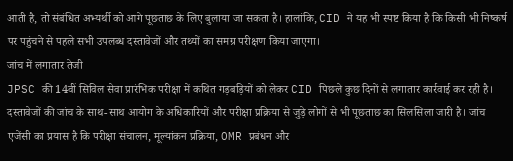आती है, तो संबंधित अभ्यर्थी को आगे पूछताछ के लिए बुलाया जा सकता है। हालांकि, CID ने यह भी स्पष्ट किया है कि किसी भी निष्कर्ष पर पहुंचने से पहले सभी उपलब्ध दस्तावेजों और तथ्यों का समग्र परीक्षण किया जाएगा।
जांच में लगातार तेजी
JPSC की 14वीं सिविल सेवा प्रारंभिक परीक्षा में कथित गड़बड़ियों को लेकर CID पिछले कुछ दिनों से लगातार कार्रवाई कर रही है। दस्तावेजों की जांच के साथ-साथ आयोग के अधिकारियों और परीक्षा प्रक्रिया से जुड़े लोगों से भी पूछताछ का सिलसिला जारी है। जांच एजेंसी का प्रयास है कि परीक्षा संचालन, मूल्यांकन प्रक्रिया, OMR प्रबंधन और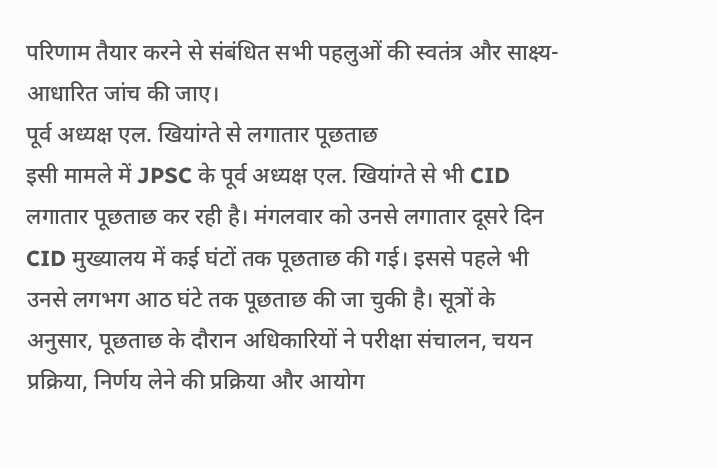परिणाम तैयार करने से संबंधित सभी पहलुओं की स्वतंत्र और साक्ष्य-आधारित जांच की जाए।
पूर्व अध्यक्ष एल. खियांग्ते से लगातार पूछताछ
इसी मामले में JPSC के पूर्व अध्यक्ष एल. खियांग्ते से भी CID लगातार पूछताछ कर रही है। मंगलवार को उनसे लगातार दूसरे दिन CID मुख्यालय में कई घंटों तक पूछताछ की गई। इससे पहले भी उनसे लगभग आठ घंटे तक पूछताछ की जा चुकी है। सूत्रों के अनुसार, पूछताछ के दौरान अधिकारियों ने परीक्षा संचालन, चयन प्रक्रिया, निर्णय लेने की प्रक्रिया और आयोग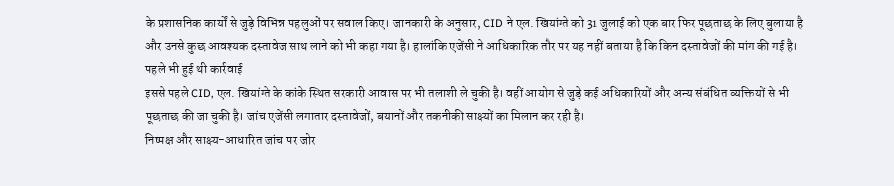के प्रशासनिक कार्यों से जुड़े विभिन्न पहलुओं पर सवाल किए। जानकारी के अनुसार, CID ने एल. खियांग्ते को 31 जुलाई को एक बार फिर पूछताछ के लिए बुलाया है और उनसे कुछ आवश्यक दस्तावेज साथ लाने को भी कहा गया है। हालांकि एजेंसी ने आधिकारिक तौर पर यह नहीं बताया है कि किन दस्तावेजों की मांग की गई है।
पहले भी हुई थी कार्रवाई
इससे पहले CID, एल. खियांग्ते के कांके स्थित सरकारी आवास पर भी तलाशी ले चुकी है। वहीं आयोग से जुड़े कई अधिकारियों और अन्य संबंधित व्यक्तियों से भी पूछताछ की जा चुकी है। जांच एजेंसी लगातार दस्तावेजों, बयानों और तकनीकी साक्ष्यों का मिलान कर रही है।
निष्पक्ष और साक्ष्य-आधारित जांच पर जोर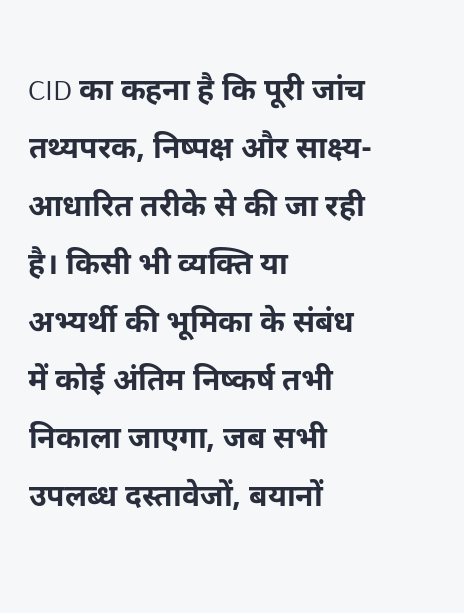CID का कहना है कि पूरी जांच तथ्यपरक, निष्पक्ष और साक्ष्य-आधारित तरीके से की जा रही है। किसी भी व्यक्ति या अभ्यर्थी की भूमिका के संबंध में कोई अंतिम निष्कर्ष तभी निकाला जाएगा, जब सभी उपलब्ध दस्तावेजों, बयानों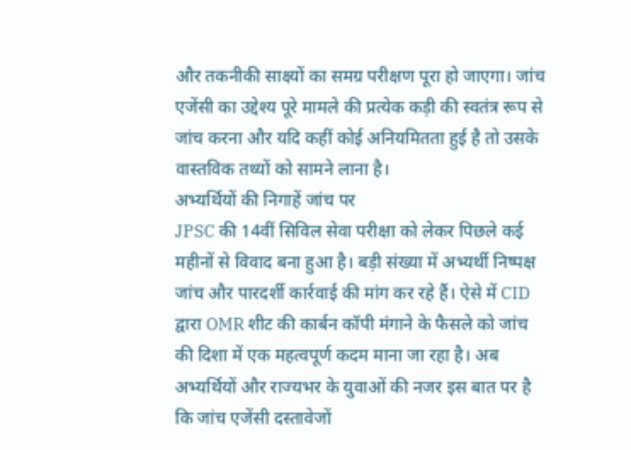और तकनीकी साक्ष्यों का समग्र परीक्षण पूरा हो जाएगा। जांच एजेंसी का उद्देश्य पूरे मामले की प्रत्येक कड़ी की स्वतंत्र रूप से जांच करना और यदि कहीं कोई अनियमितता हुई है तो उसके वास्तविक तथ्यों को सामने लाना है।
अभ्यर्थियों की निगाहें जांच पर
JPSC की 14वीं सिविल सेवा परीक्षा को लेकर पिछले कई महीनों से विवाद बना हुआ है। बड़ी संख्या में अभ्यर्थी निष्पक्ष जांच और पारदर्शी कार्रवाई की मांग कर रहे हैं। ऐसे में CID द्वारा OMR शीट की कार्बन कॉपी मंगाने के फैसले को जांच की दिशा में एक महत्वपूर्ण कदम माना जा रहा है। अब अभ्यर्थियों और राज्यभर के युवाओं की नजर इस बात पर है कि जांच एजेंसी दस्तावेजों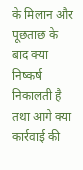के मिलान और पूछताछ के बाद क्या निष्कर्ष निकालती है तथा आगे क्या कार्रवाई की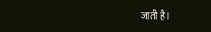जाती है।